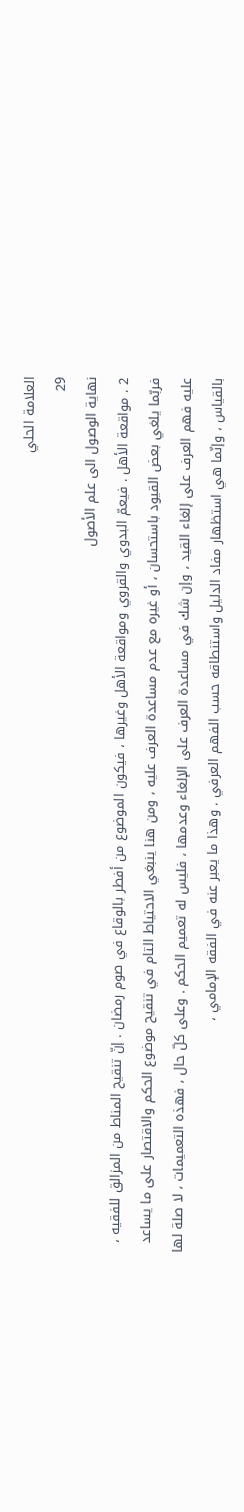العلامة الحلي
29
نهاية الوصول الى علم الأصول
2 . مواقعة الأهل . فيعمّ البدوي والقروي ومواقعة الأهل وغيرها ، فيكون الموضوع من أفطر بالوقاع في صوم رمضان . إنّ تنقيح المناط من المزالق للفقيه ، فربّما يلغي بعض القيود باستحسان ، أو غيره مع عدم مساعدة العرف عليه ، ومن هنا ينبغي الاحتياط التام في تنقيح موضوع الحكم والاقتصار على ما يساعد عليه فهم العرف على إلغاء القيد ، وإن شك في مساعدة العرف على الإلغاء وعدمها ، فليس له تعميم الحكم . وعلى كلّ حال ، فهذه التعميمات ، لا صلة لها بالقياس ، وإنّما هي استظهار مفاد الدليل واستنطاقه حسب الفهم العرفي . وهذا ما يعبر عنه في الفقه الإمامي ،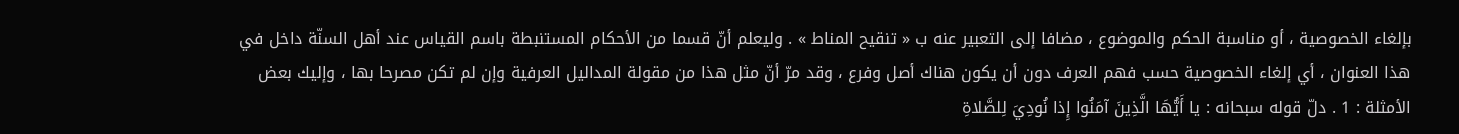بإلغاء الخصوصية ، أو مناسبة الحكم والموضوع ، مضافا إلى التعبير عنه ب « تنقيح المناط » . وليعلم أنّ قسما من الأحكام المستنبطة باسم القياس عند أهل السنّة داخل في هذا العنوان ، أي إلغاء الخصوصية حسب فهم العرف دون أن يكون هناك أصل وفرع ، وقد مرّ أنّ مثل هذا من مقولة المداليل العرفية وإن لم تكن مصرحا بها ، وإليك بعض الأمثلة : 1 . دلّ قوله سبحانه : يا أَيُّهَا الَّذِينَ آمَنُوا إِذا نُودِيَ لِلصَّلاةِ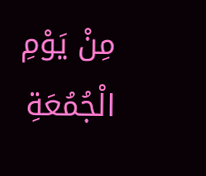مِنْ يَوْمِ الْجُمُعَةِ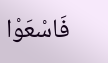فَاسْعَوْا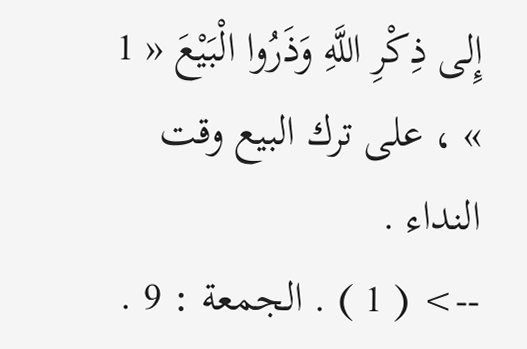إِلى ذِكْرِ اللَّهِ وَذَرُوا الْبَيْعَ « 1 » ، على ترك البيع وقت النداء .
--> ( 1 ) . الجمعة : 9 .